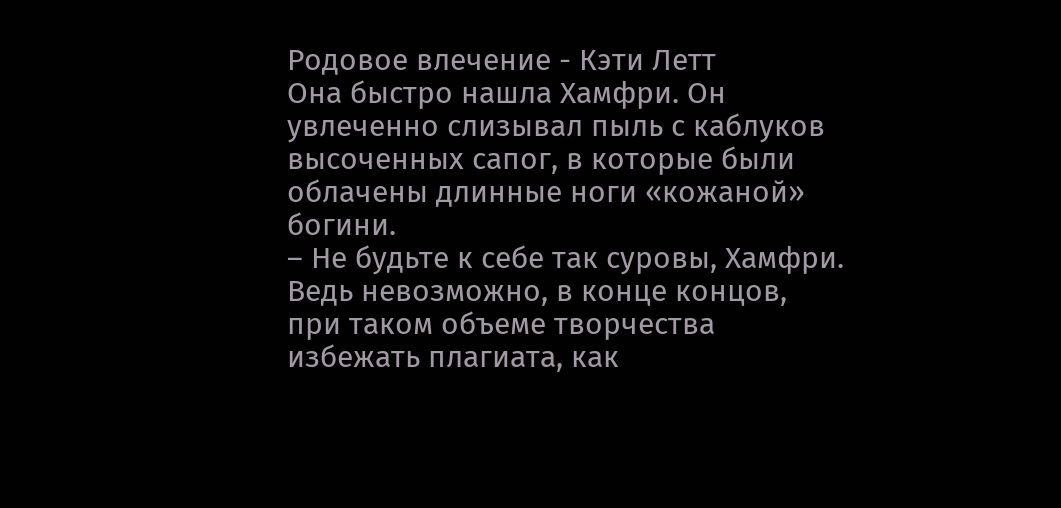Родовое влечение - Кэти Летт
Она быстро нашла Хамфри. Он увлеченно слизывал пыль с каблуков высоченных сапог, в которые были облачены длинные ноги «кожаной» богини.
– Не будьте к себе так суровы, Хамфри. Ведь невозможно, в конце концов, при таком объеме творчества избежать плагиата, как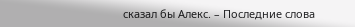сказал бы Алекс. – Последние слова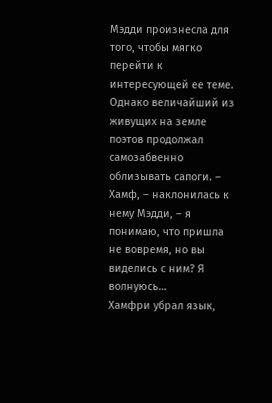Мэдди произнесла для того, чтобы мягко перейти к интересующей ее теме. Однако величайший из живущих на земле поэтов продолжал самозабвенно облизывать сапоги. – Хамф, – наклонилась к нему Мэдди, – я понимаю, что пришла не вовремя, но вы виделись с ним? Я волнуюсь…
Хамфри убрал язык,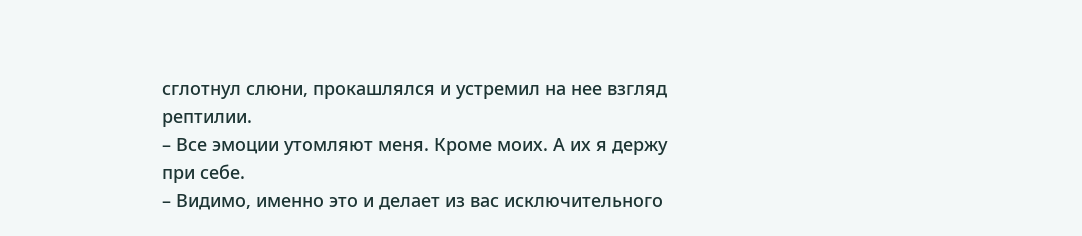сглотнул слюни, прокашлялся и устремил на нее взгляд рептилии.
– Все эмоции утомляют меня. Кроме моих. А их я держу при себе.
– Видимо, именно это и делает из вас исключительного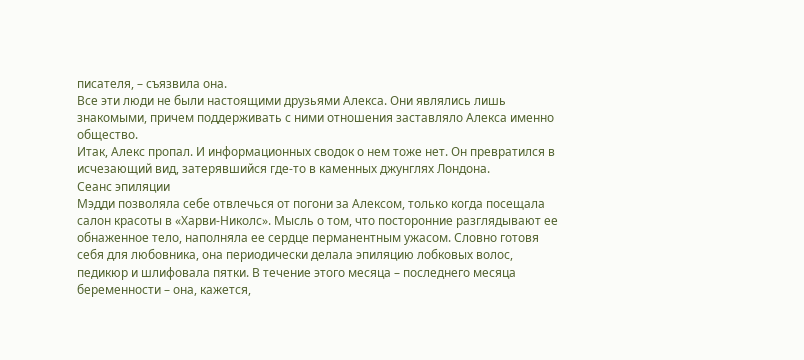писателя, – съязвила она.
Все эти люди не были настоящими друзьями Алекса. Они являлись лишь знакомыми, причем поддерживать с ними отношения заставляло Алекса именно общество.
Итак, Алекс пропал. И информационных сводок о нем тоже нет. Он превратился в исчезающий вид, затерявшийся где-то в каменных джунглях Лондона.
Сеанс эпиляции
Мэдди позволяла себе отвлечься от погони за Алексом, только когда посещала салон красоты в «Харви-Николс». Мысль о том, что посторонние разглядывают ее обнаженное тело, наполняла ее сердце перманентным ужасом. Словно готовя себя для любовника, она периодически делала эпиляцию лобковых волос, педикюр и шлифовала пятки. В течение этого месяца – последнего месяца беременности – она, кажется,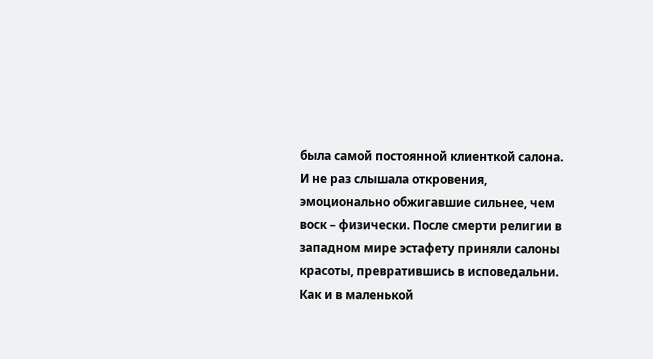была самой постоянной клиенткой салона. И не раз слышала откровения, эмоционально обжигавшие сильнее, чем воск – физически. После смерти религии в западном мире эстафету приняли салоны красоты, превратившись в исповедальни. Как и в маленькой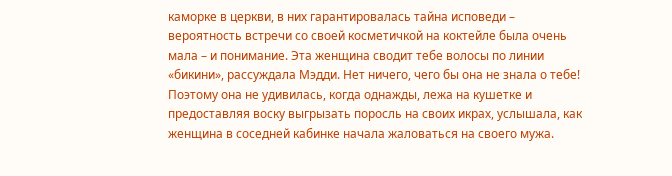каморке в церкви, в них гарантировалась тайна исповеди – вероятность встречи со своей косметичкой на коктейле была очень мала – и понимание. Эта женщина сводит тебе волосы по линии «бикини», рассуждала Мэдди. Нет ничего, чего бы она не знала о тебе! Поэтому она не удивилась, когда однажды, лежа на кушетке и предоставляя воску выгрызать поросль на своих икрах, услышала, как женщина в соседней кабинке начала жаловаться на своего мужа.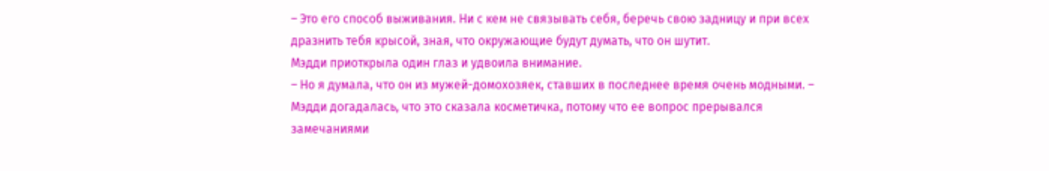– Это его способ выживания. Ни с кем не связывать себя, беречь свою задницу и при всех дразнить тебя крысой, зная, что окружающие будут думать, что он шутит.
Мэдди приоткрыла один глаз и удвоила внимание.
– Но я думала, что он из мужей-домохозяек, ставших в последнее время очень модными. – Мэдди догадалась, что это сказала косметичка, потому что ее вопрос прерывался замечаниями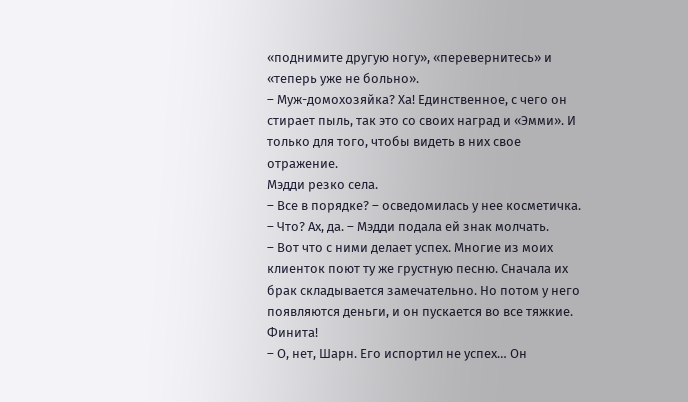«поднимите другую ногу», «перевернитесь» и «теперь уже не больно».
– Муж-домохозяйка? Ха! Единственное, с чего он стирает пыль, так это со своих наград и «Эмми». И только для того, чтобы видеть в них свое отражение.
Мэдди резко села.
– Все в порядке? – осведомилась у нее косметичка.
– Что? Ах, да. – Мэдди подала ей знак молчать.
– Вот что с ними делает успех. Многие из моих клиенток поют ту же грустную песню. Сначала их брак складывается замечательно. Но потом у него появляются деньги, и он пускается во все тяжкие. Финита!
– О, нет, Шарн. Его испортил не успех… Он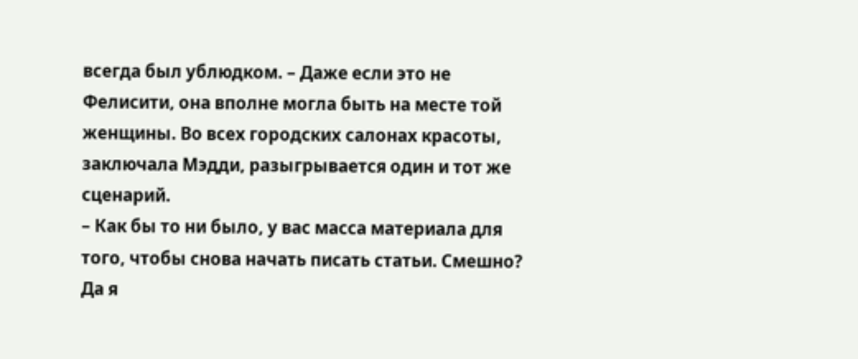всегда был ублюдком. – Даже если это не Фелисити, она вполне могла быть на месте той женщины. Во всех городских салонах красоты, заключала Мэдди, разыгрывается один и тот же сценарий.
– Как бы то ни было, у вас масса материала для того, чтобы снова начать писать статьи. Смешно? Да я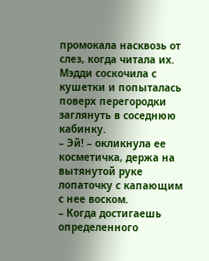промокала насквозь от слез, когда читала их.
Мэдди соскочила с кушетки и попыталась поверх перегородки заглянуть в соседнюю кабинку.
– Эй! – окликнула ее косметичка, держа на вытянутой руке лопаточку с капающим с нее воском.
– Когда достигаешь определенного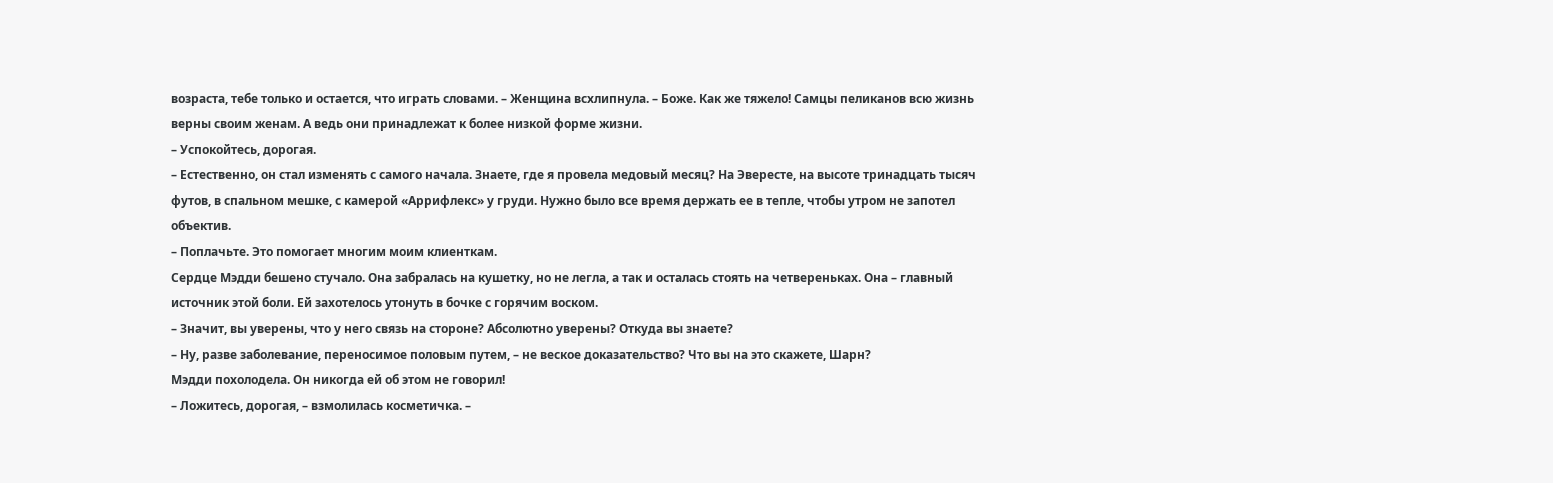возраста, тебе только и остается, что играть словами. – Женщина всхлипнула. – Боже. Как же тяжело! Самцы пеликанов всю жизнь верны своим женам. А ведь они принадлежат к более низкой форме жизни.
– Успокойтесь, дорогая.
– Естественно, он стал изменять с самого начала. Знаете, где я провела медовый месяц? На Эвересте, на высоте тринадцать тысяч футов, в спальном мешке, с камерой «Аррифлекс» у груди. Нужно было все время держать ее в тепле, чтобы утром не запотел объектив.
– Поплачьте. Это помогает многим моим клиенткам.
Сердце Мэдди бешено стучало. Она забралась на кушетку, но не легла, а так и осталась стоять на четвереньках. Она – главный источник этой боли. Ей захотелось утонуть в бочке с горячим воском.
– Значит, вы уверены, что у него связь на стороне? Абсолютно уверены? Откуда вы знаете?
– Ну, разве заболевание, переносимое половым путем, – не веское доказательство? Что вы на это скажете, Шарн?
Мэдди похолодела. Он никогда ей об этом не говорил!
– Ложитесь, дорогая, – взмолилась косметичка. –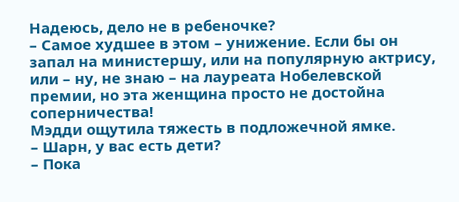Надеюсь, дело не в ребеночке?
– Самое худшее в этом – унижение. Если бы он запал на министершу, или на популярную актрису, или – ну, не знаю – на лауреата Нобелевской премии, но эта женщина просто не достойна соперничества!
Мэдди ощутила тяжесть в подложечной ямке.
– Шарн, у вас есть дети?
– Пока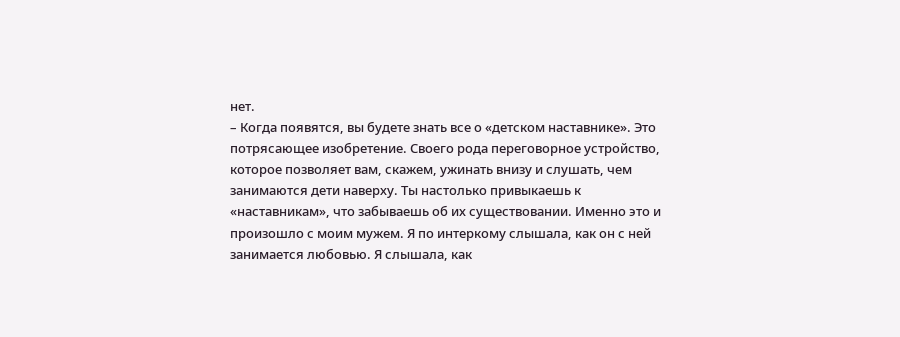нет.
– Когда появятся, вы будете знать все о «детском наставнике». Это потрясающее изобретение. Своего рода переговорное устройство, которое позволяет вам, скажем, ужинать внизу и слушать, чем занимаются дети наверху. Ты настолько привыкаешь к «наставникам», что забываешь об их существовании. Именно это и произошло с моим мужем. Я по интеркому слышала, как он с ней занимается любовью. Я слышала, как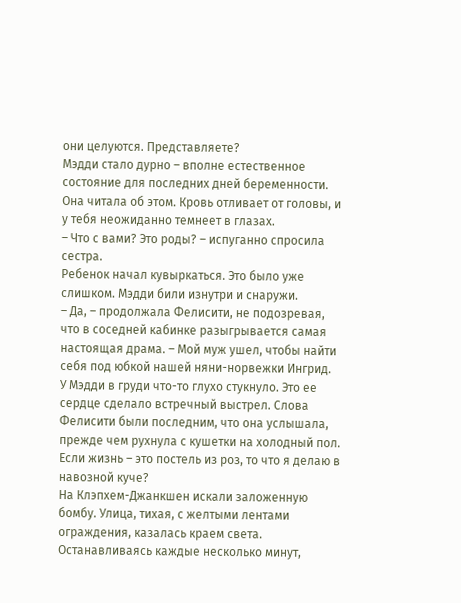они целуются. Представляете?
Мэдди стало дурно – вполне естественное состояние для последних дней беременности. Она читала об этом. Кровь отливает от головы, и у тебя неожиданно темнеет в глазах.
– Что с вами? Это роды? – испуганно спросила сестра.
Ребенок начал кувыркаться. Это было уже слишком. Мэдди били изнутри и снаружи.
– Да, – продолжала Фелисити, не подозревая, что в соседней кабинке разыгрывается самая настоящая драма. – Мой муж ушел, чтобы найти себя под юбкой нашей няни-норвежки Ингрид.
У Мэдди в груди что-то глухо стукнуло. Это ее сердце сделало встречный выстрел. Слова Фелисити были последним, что она услышала, прежде чем рухнула с кушетки на холодный пол.
Если жизнь – это постель из роз, то что я делаю в навозной куче?
На Клэпхем-Джанкшен искали заложенную бомбу. Улица, тихая, с желтыми лентами ограждения, казалась краем света. Останавливаясь каждые несколько минут,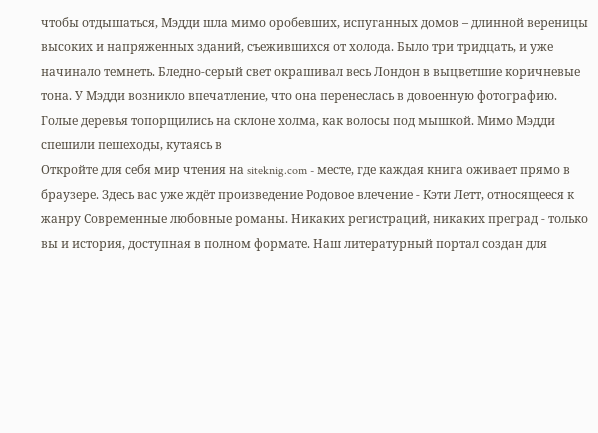чтобы отдышаться, Мэдди шла мимо оробевших, испуганных домов – длинной вереницы высоких и напряженных зданий, съежившихся от холода. Было три тридцать, и уже начинало темнеть. Бледно-серый свет окрашивал весь Лондон в выцветшие коричневые тона. У Мэдди возникло впечатление, что она перенеслась в довоенную фотографию. Голые деревья топорщились на склоне холма, как волосы под мышкой. Мимо Мэдди спешили пешеходы, кутаясь в
Откройте для себя мир чтения на siteknig.com - месте, где каждая книга оживает прямо в браузере. Здесь вас уже ждёт произведение Родовое влечение - Кэти Летт, относящееся к жанру Современные любовные романы. Никаких регистраций, никаких преград - только вы и история, доступная в полном формате. Наш литературный портал создан для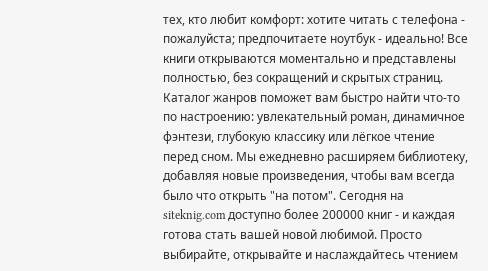тех, кто любит комфорт: хотите читать с телефона - пожалуйста; предпочитаете ноутбук - идеально! Все книги открываются моментально и представлены полностью, без сокращений и скрытых страниц. Каталог жанров поможет вам быстро найти что-то по настроению: увлекательный роман, динамичное фэнтези, глубокую классику или лёгкое чтение перед сном. Мы ежедневно расширяем библиотеку, добавляя новые произведения, чтобы вам всегда было что открыть "на потом". Сегодня на siteknig.com доступно более 200000 книг - и каждая готова стать вашей новой любимой. Просто выбирайте, открывайте и наслаждайтесь чтением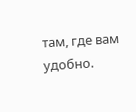там, где вам удобно.